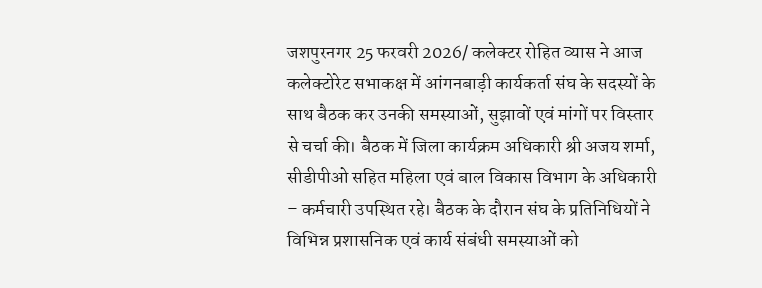जशपुरनगर 25 फरवरी 2026/ कलेक्टर रोहित व्यास ने आज कलेक्टोरेट सभाकक्ष में आंगनबाड़ी कार्यकर्ता संघ के सदस्यों के साथ बैठक कर उनकी समस्याओं, सुझावों एवं मांगों पर विस्तार से चर्चा की। बैठक में जिला कार्यक्रम अधिकारी श्री अजय शर्मा, सीडीपीओ सहित महिला एवं बाल विकास विभाग के अधिकारी – कर्मचारी उपस्थित रहे। बैठक के दौरान संघ के प्रतिनिधियों ने विभिन्न प्रशासनिक एवं कार्य संबंधी समस्याओं को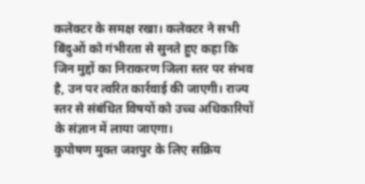कलेक्टर के समक्ष रखा। कलेक्टर ने सभी बिंदुओं को गंभीरता से सुनते हुए कहा कि जिन मुद्दों का निराकरण जिला स्तर पर संभव है, उन पर त्वरित कार्रवाई की जाएगी। राज्य स्तर से संबंधित विषयों को उच्च अधिकारियों के संज्ञान में लाया जाएगा।
कुपोषण मुक्त जशपुर के लिए सक्रिय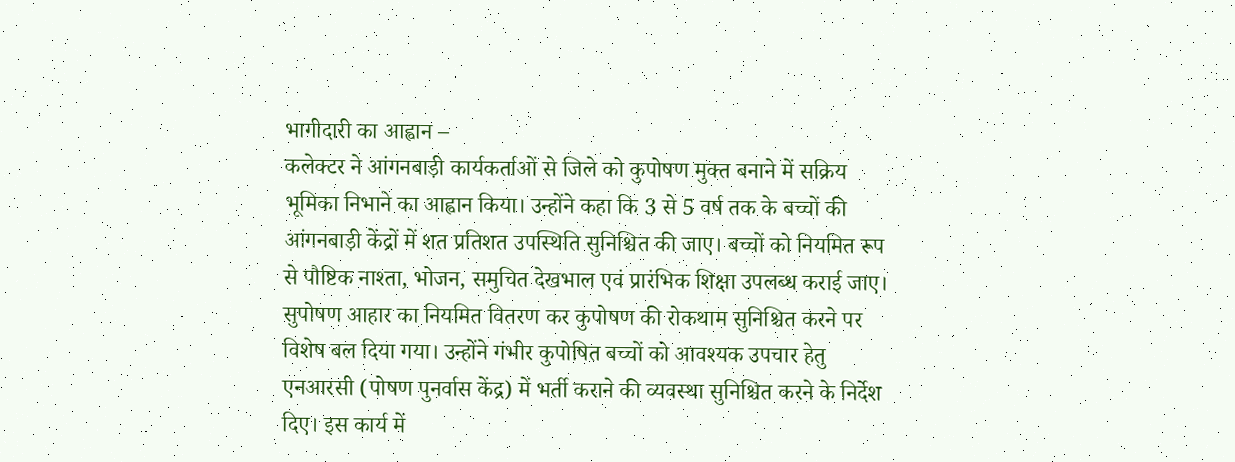भागीदारी का आह्वान –
कलेक्टर ने आंगनबाड़ी कार्यकर्ताओं से जिले को कुपोषण मुक्त बनाने में सक्रिय भूमिका निभाने का आह्वान किया। उन्होंने कहा कि 3 से 5 वर्ष तक के बच्चों की आंगनबाड़ी केंद्रों में शत प्रतिशत उपस्थिति सुनिश्चित की जाए। बच्चों को नियमित रूप से पौष्टिक नाश्ता, भोजन, समुचित देखभाल एवं प्रारंभिक शिक्षा उपलब्ध कराई जाए। सुपोषण आहार का नियमित वितरण कर कुपोषण की रोकथाम सुनिश्चित करने पर विशेष बल दिया गया। उन्होंने गंभीर कुपोषित बच्चों को आवश्यक उपचार हेतु एनआरसी (पोषण पुनर्वास केंद्र) में भर्ती कराने की व्यवस्था सुनिश्चित करने के निर्देश दिए। इस कार्य में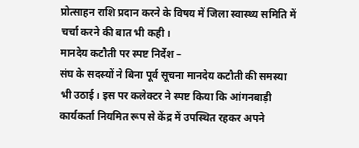प्रोत्साहन राशि प्रदान करने के विषय में जिला स्वास्थ्य समिति में चर्चा करने की बात भी कही।
मानदेय कटौती पर स्पष्ट निर्देश –
संघ के सदस्यों ने बिना पूर्व सूचना मानदेय कटौती की समस्या भी उठाई। इस पर कलेक्टर ने स्पष्ट किया कि आंगनबाड़ी कार्यकर्ता नियमित रूप से केंद्र में उपस्थित रहकर अपने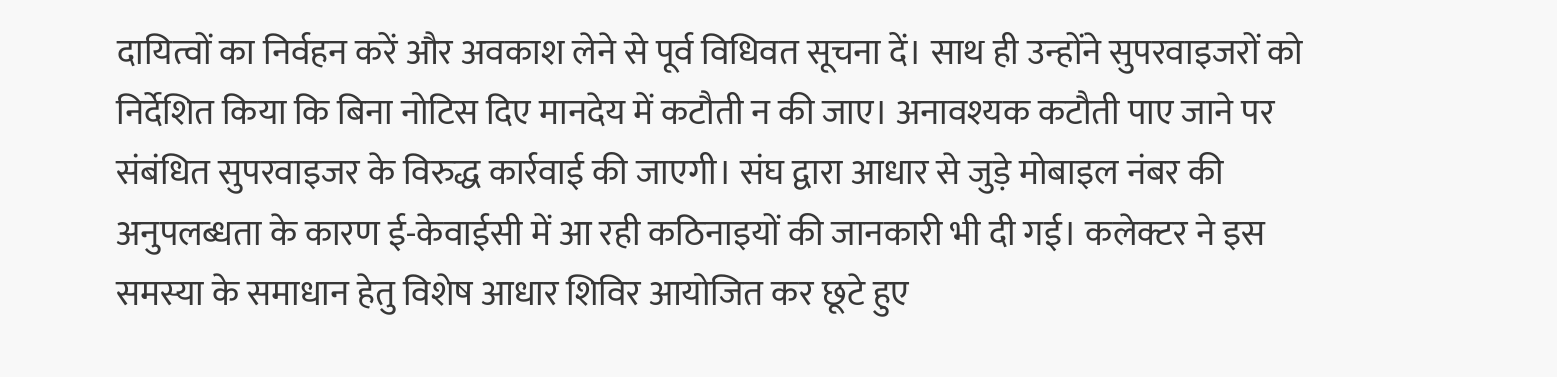दायित्वों का निर्वहन करें और अवकाश लेने से पूर्व विधिवत सूचना दें। साथ ही उन्होंने सुपरवाइजरों को निर्देशित किया कि बिना नोटिस दिए मानदेय में कटौती न की जाए। अनावश्यक कटौती पाए जाने पर संबंधित सुपरवाइजर के विरुद्ध कार्रवाई की जाएगी। संघ द्वारा आधार से जुड़े मोबाइल नंबर की अनुपलब्धता के कारण ई-केवाईसी में आ रही कठिनाइयों की जानकारी भी दी गई। कलेक्टर ने इस समस्या के समाधान हेतु विशेष आधार शिविर आयोजित कर छूटे हुए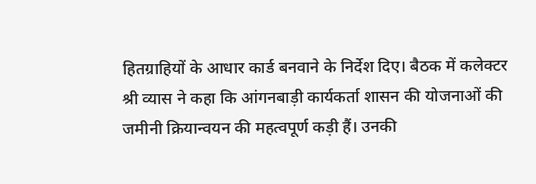हितग्राहियों के आधार कार्ड बनवाने के निर्देश दिए। बैठक में कलेक्टर श्री व्यास ने कहा कि आंगनबाड़ी कार्यकर्ता शासन की योजनाओं की जमीनी क्रियान्वयन की महत्वपूर्ण कड़ी हैं। उनकी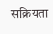सक्रियता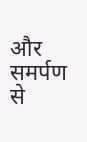और समर्पण से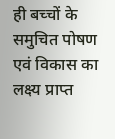ही बच्चों के समुचित पोषण एवं विकास का लक्ष्य प्राप्त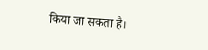किया जा सकता है।